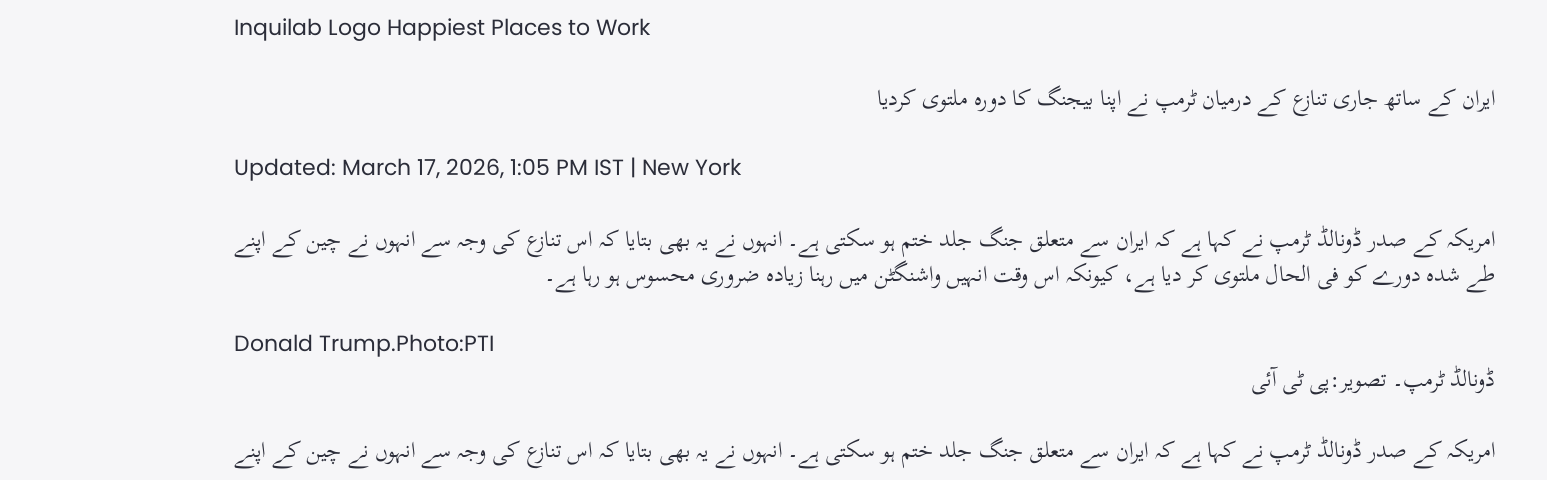Inquilab Logo Happiest Places to Work

ایران کے ساتھ جاری تنازع کے درمیان ٹرمپ نے اپنا بیجنگ کا دورہ ملتوی کردیا

Updated: March 17, 2026, 1:05 PM IST | New York

امریکہ کے صدر ڈونالڈ ٹرمپ نے کہا ہے کہ ایران سے متعلق جنگ جلد ختم ہو سکتی ہے۔ انہوں نے یہ بھی بتایا کہ اس تنازع کی وجہ سے انہوں نے چین کے اپنے طے شدہ دورے کو فی الحال ملتوی کر دیا ہے، کیونکہ اس وقت انہیں واشنگٹن میں رہنا زیادہ ضروری محسوس ہو رہا ہے۔

Donald Trump.Photo:PTI
ڈونالڈ ٹرمپ۔ تصویر:پی ٹی آئی

امریکہ کے صدر ڈونالڈ ٹرمپ نے کہا ہے کہ ایران سے متعلق جنگ جلد ختم ہو سکتی ہے۔ انہوں نے یہ بھی بتایا کہ اس تنازع کی وجہ سے انہوں نے چین کے اپنے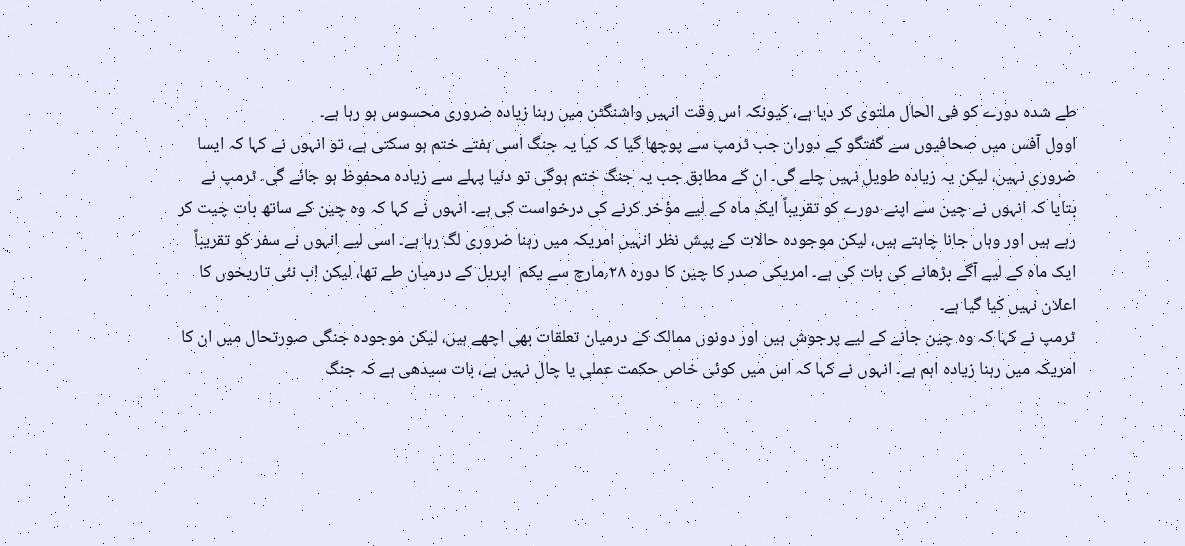طے شدہ دورے کو فی الحال ملتوی کر دیا ہے، کیونکہ اس وقت انہیں واشنگٹن میں رہنا زیادہ ضروری محسوس ہو رہا ہے۔
اوول آفس میں صحافیوں سے گفتگو کے دوران جب ٹرمپ سے پوچھا گیا کہ کیا یہ جنگ اسی ہفتے ختم ہو سکتی ہے، تو انہوں نے کہا کہ ایسا ضروری نہیں، لیکن یہ زیادہ طویل نہیں چلے گی۔ ان کے مطابق جب یہ جنگ ختم ہوگی تو دنیا پہلے سے زیادہ محفوظ ہو جائے گی۔ ٹرمپ نے بتایا کہ انہوں نے چین سے اپنے دورے کو تقریباً ایک ماہ کے لیے مؤخر کرنے کی درخواست کی ہے۔ انہوں نے کہا کہ وہ چین کے ساتھ بات چیت کر رہے ہیں اور وہاں جانا چاہتے ہیں، لیکن موجودہ حالات کے پیش نظر انہیں امریکہ میں رہنا ضروری لگ رہا ہے۔ اسی لیے انہوں نے سفر کو تقریباً ایک ماہ کے لیے آگے بڑھانے کی بات کی ہے۔ امریکی صدر کا چین کا دورہ ۲۸؍مارچ سے یکم  اپریل کے درمیان طے تھا، لیکن اب نئی تاریخوں کا اعلان نہیں کیا گیا ہے۔
ٹرمپ نے کہا کہ وہ چین جانے کے لیے پرجوش ہیں اور دونوں ممالک کے درمیان تعلقات بھی اچھے ہیں، لیکن موجودہ جنگی صورتحال میں ان کا امریکہ میں رہنا زیادہ اہم ہے۔ انہوں نے کہا کہ اس میں کوئی خاص حکمت عملی یا چال نہیں ہے، بات سیدھی ہے کہ جنگ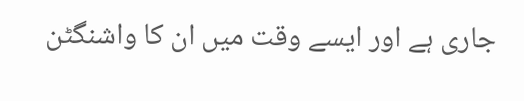جاری ہے اور ایسے وقت میں ان کا واشنگٹن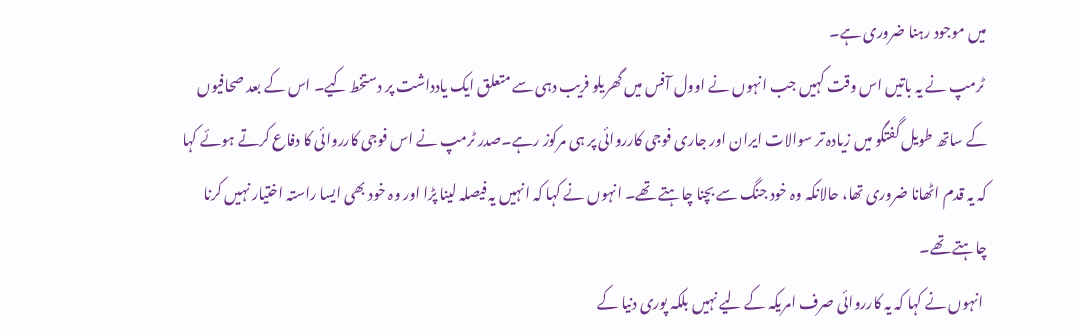میں موجود رہنا ضروری ہے۔
 ٹرمپ نے یہ باتیں اس وقت کہیں جب انہوں نے اوول آفس میں گھریلو فریب دہی سے متعلق ایک یادداشت پر دستخط کیے۔ اس کے بعد صحافیوں کے ساتھ طویل گفتگو میں زیادہ تر سوالات ایران اور جاری فوجی کارروائی پر ہی مرکوز رہے۔صدر ٹرمپ نے اس فوجی کارروائی کا دفاع کرتے ہوئے کہا کہ یہ قدم اٹھانا ضروری تھا، حالانکہ وہ خود جنگ سے بچنا چاہتے تھے۔ انہوں نے کہا کہ انہیں یہ فیصلہ لینا پڑا اور وہ خود بھی ایسا راستہ اختیار نہیں کرنا چاہتے تھے۔
 انہوں نے کہا کہ یہ کارروائی صرف امریکہ کے لیے نہیں بلکہ پوری دنیا کے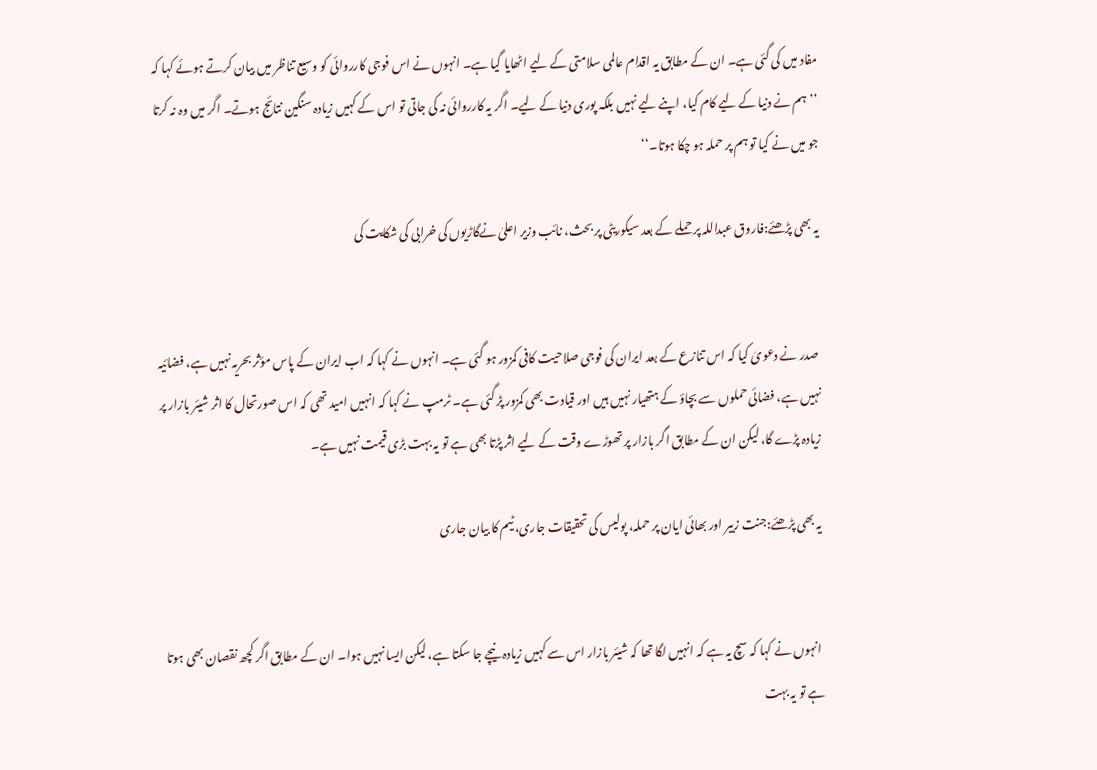مفاد میں کی گئی ہے۔ ان کے مطابق یہ اقدام عالمی سلامتی کے لیے اٹھایا گیا ہے۔ انہوں نے اس فوجی کارروائی کو وسیع تناظر میں بیان کرتے ہوئے کہا کہ ’’ ہم نے دنیا کے لیے کام کیا، اپنے لیے نہیں بلکہ پوری دنیا کے لیے۔ اگر یہ کارروائی نہ کی جاتی تو اس کے کہیں زیادہ سنگین نتائج ہوتے۔ اگر میں وہ نہ کرتا جو میں نے کیا تو ہم پر حملہ ہو چکا ہوتا۔‘‘

یہ بھی پڑھئے:فاروق عبداللہ پر حملے کے بعد سیکوریٹی پر بحث، نائب وزیر اعلیٰ نےگاڑیوں کی خرابی کی شکایت کی


 صدر نے دعویٰ کیا کہ اس تنازع کے بعد ایران کی فوجی صلاحیت کافی کمزور ہو گئی ہے۔ انہوں نے کہا کہ اب ایران کے پاس مؤثر بحریہ نہیں ہے، فضائیہ نہیں ہے، فضائی حملوں سے بچاؤ کے ہتھیار نہیں ہیں اور قیادت بھی کمزور پڑ گئی ہے۔ ٹرمپ نے کہا کہ انہیں امید تھی کہ اس صورتحال کا اثر شیئر بازار پر زیادہ پڑے گا، لیکن ان کے مطابق اگر بازار پر تھوڑے وقت کے لیے اثر پڑتا بھی ہے تو یہ بہت بڑی قیمت نہیں ہے۔

یہ بھی پڑھئے:جنت زبیر اور بھائی ایان پر حملہ، پولیس کی تحقیقات جاری، ٹیم کا بیان جاری


 انہوں نے کہا کہ سچ یہ ہے کہ انہیں لگا تھا کہ شیئر بازار اس سے کہیں زیادہ نیچے جا سکتا ہے، لیکن ایسا نہیں ہوا۔ ان کے مطابق اگر کچھ نقصان بھی ہوتا ہے تو یہ بہت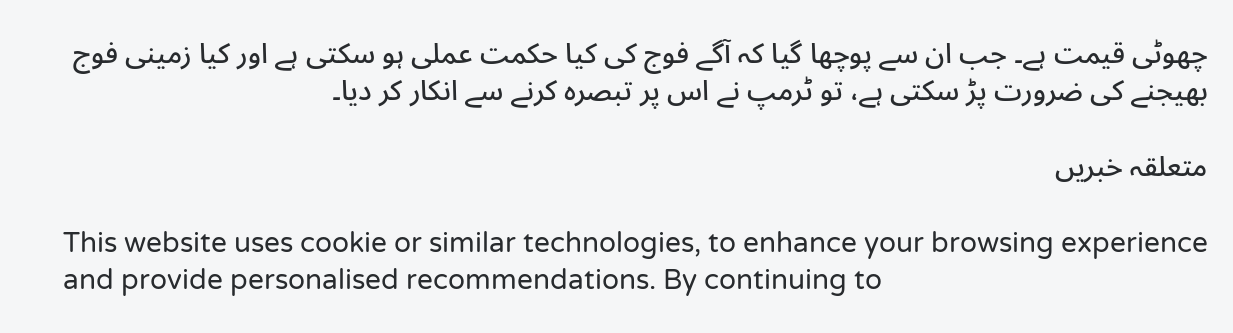چھوٹی قیمت ہے۔ جب ان سے پوچھا گیا کہ آگے فوج کی کیا حکمت عملی ہو سکتی ہے اور کیا زمینی فوج بھیجنے کی ضرورت پڑ سکتی ہے، تو ٹرمپ نے اس پر تبصرہ کرنے سے انکار کر دیا۔

متعلقہ خبریں

This website uses cookie or similar technologies, to enhance your browsing experience and provide personalised recommendations. By continuing to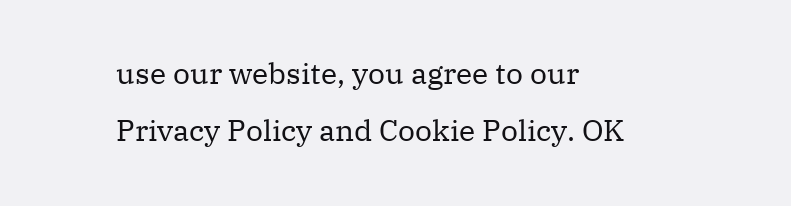use our website, you agree to our Privacy Policy and Cookie Policy. OK